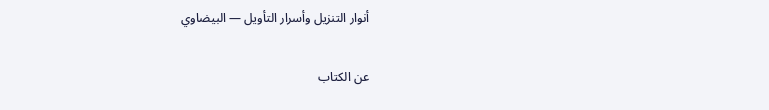أنوار التنزيل وأسرار التأويل — البيضاوي

عن الكتاب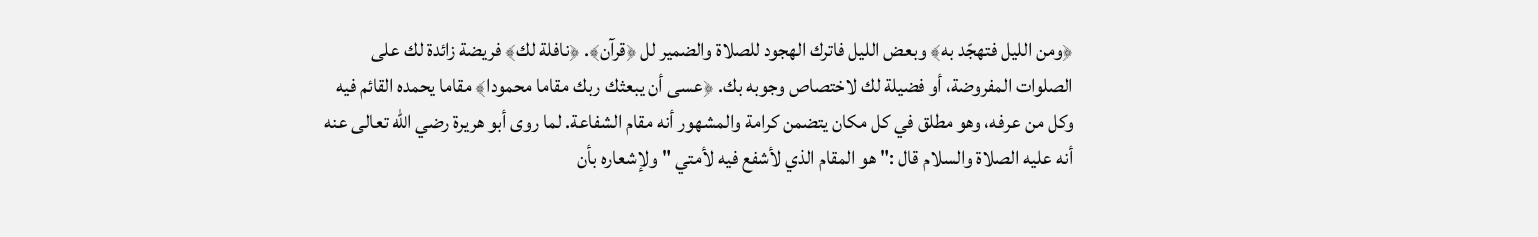﴿ومن الليل فتهجّد به﴾ وبعض الليل فاترك الهجود للصلاة والضمير لل ﴿قرآن﴾. ﴿نافلة لك﴾ فريضة زائدة لك على الصلوات المفروضة، أو فضيلة لك لاختصاص وجوبه بك. ﴿عسى أن يبعثك ربك مقاما محمودا﴾ مقاما يحمده القائم فيه وكل من عرفه، وهو مطلق في كل مكان يتضمن كرامة والمشهور أنه مقام الشفاعة. لما روى أبو هريرة رضي الله تعالى عنه أنه عليه الصلاة والسلام قال :" هو المقام الذي لأشفع فيه لأمتي " ولإشعاره بأن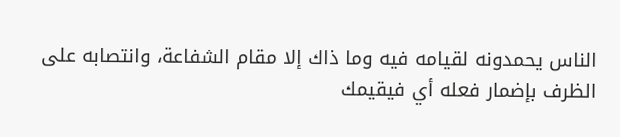الناس يحمدونه لقيامه فيه وما ذاك إلا مقام الشفاعة، وانتصابه على الظرف بإضمار فعله أي فيقيمك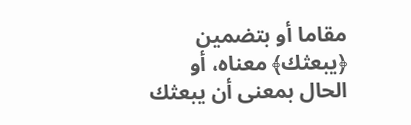مقاما أو بتضمين ﴿يبعثك﴾ معناه، أو الحال بمعنى أن يبعثك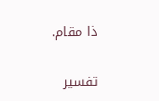ذا مقام.

تفسير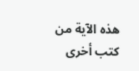هذه الآية من كتب أخرى